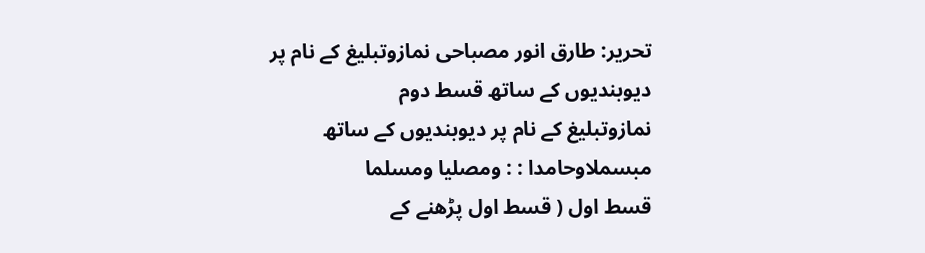تحریر: طارق انور مصباحی نمازوتبلیغ کے نام پر دیوبندیوں کے ساتھ قسط دوم
نمازوتبلیغ کے نام پر دیوبندیوں کے ساتھ
مبسملاوحامدا : : ومصلیا ومسلما
قسط اول ( قسط اول پڑھنے کے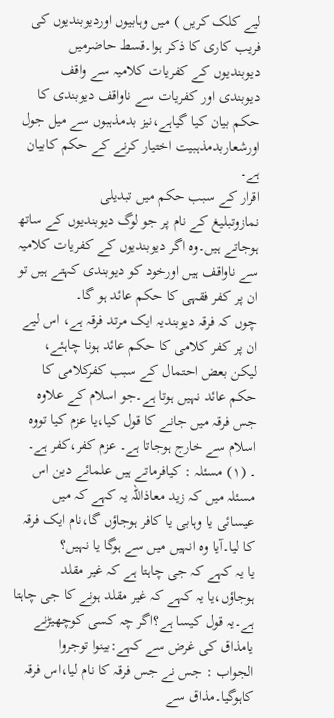لیے کلک کریں ) میں وہابیوں اوردیوبندیوں کی فریب کاری کا ذکر ہوا۔قسط حاضرمیں دیوبندیوں کے کفریات کلامیہ سے واقف دیوبندی اور کفریات سے ناواقف دیوبندی کا حکم بیان کیا گیاہے،نیز بدمذہبوں سے میل جول اورشعاربدمذہبیت اختیار کرنے کے حکم کابیان ہے۔
اقرار کے سبب حکم میں تبدیلی
نمازوتبلیغ کے نام پر جو لوگ دیوبندیوں کے ساتھ ہوجاتے ہیں۔وہ اگر دیوبندیوں کے کفریات کلامیہ سے ناواقف ہیں اورخود کو دیوبندی کہتے ہیں تو ان پر کفر فقہی کا حکم عائد ہو گا۔
چوں کہ فرقہ دیوبندیہ ایک مرتد فرقہ ہے، اس لیے ان پر کفر کلامی کا حکم عائد ہونا چاہئے، لیکن بعض احتمال کے سبب کفرکلامی کا حکم عائد نہیں ہوتا ہے۔جو اسلام کے علاوہ جس فرقہ میں جانے کا قول کیا،یا عزم کیا تووہ اسلام سے خارج ہوجاتا ہے۔ عزم کفر،کفر ہے۔
۔ (۱) مسئلہ : کیافرماتے ہیں علمائے دین اس مسئلہ میں کہ زید معاذاللہ یہ کہے کہ میں عیسائی یا وہابی یا کافر ہوجاؤں گا،نام ایک فرقہ کا لیا۔آیا وہ انہیں میں سے ہوگا یا نہیں؟
یا یہ کہے کہ جی چاہتا ہے کہ غیر مقلد ہوجاؤں،یا یہ کہے کہ غیر مقلد ہونے کا جی چاہتا ہے۔یہ قول کیسا ہے؟اگر چہ کسی کوچھیڑنے یامذاق کی غرض سے کہے:بینوا توجروا
الجواب : جس نے جس فرقہ کا نام لیا،اس فرقہ کاہوگیا۔مذاق سے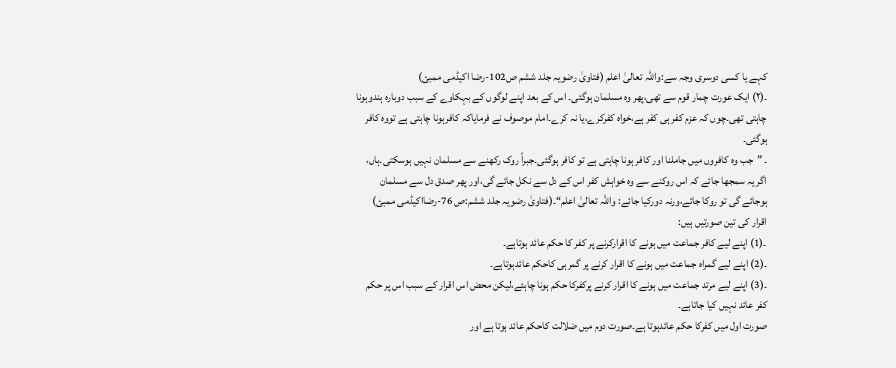کہے یا کسی دوسری وجہ سے:واللہ تعالیٰ اعلم (فتاویٰ رضویہ جلد ششم ص102-رضا اکیڈمی ممبئ)
۔(۲) ایک عورت چمار قوم سے تھی،پھر وہ مسلمان ہوگئی۔ اس کے بعد اپنے لوگوں کے بہکاوے کے سبب دوبارہ ہندوہونا چاہتی تھی۔چوں کہ عزم کفر ہی کفر ہے،خواہ کفرکرے،یا نہ کرے۔امام موصوف نے فرمایاکہ کافرہونا چاہتی ہے تووہ کافر ہوگئی۔
۔ ”جب وہ کافروں میں جاملنا اور کافر ہونا چاہتی ہے تو کافر ہوگئی۔جبراً روک رکھنے سے مسلمان نہیں ہوسکتی۔ہاں، اگر یہ سمجھا جائے کہ اس روکنے سے وہ خواہش کفر اس کے دل سے نکل جائے گی،اور پھر صدق دل سے مسلمان ہوجائے گی تو روکا جائے،ورنہ دورکیا جائے: واللہ تعالیٰ اعلم“۔(فتاویٰ رضویہ جلد ششم:ص 76-رضااکیڈمی ممبئ)
اقرار کی تین صورتیں ہیں:
۔(1) اپنے لیے کافر جماعت میں ہونے کا اقرارکرنے پر کفر کا حکم عائد ہوتاہے۔
۔(2) اپنے لیے گمراہ جماعت میں ہونے کا اقرار کرنے پر گمرہی کاحکم عائدہوتاہے۔
۔(3) اپنے لیے مرتد جماعت میں ہونے کا اقرار کرنے پرکفرکا حکم ہونا چاہئے،لیکن محض اس اقرار کے سبب اس پر حکم کفر عائد نہیں کیا جاتاہے۔
صورت اول میں کفرکا حکم عائدہوتا ہے۔صورت دوم میں ضلالت کاحکم عائد ہوتا ہے اور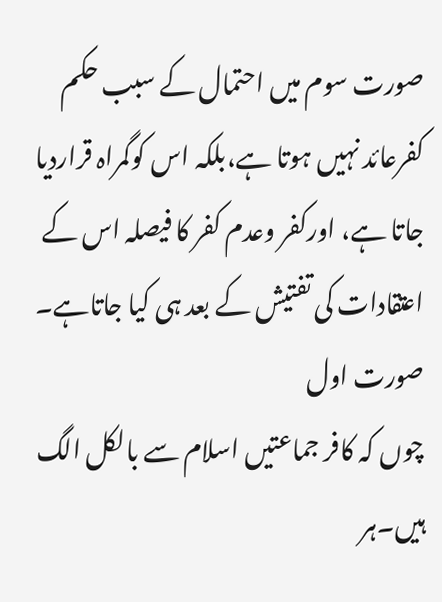صورت سوم میں احتمال کے سبب حکم کفرعائد نہیں ہوتا ہے،بلکہ اس کوگمراہ قراردیا جاتا ہے، اورکفر وعدم کفر کا فیصلہ اس کے اعتقادات کی تفتیش کے بعد ہی کیا جاتاہے۔
صورت اول
چوں کہ کافر جماعتیں اسلام سے بالکل الگ ہیں۔ہر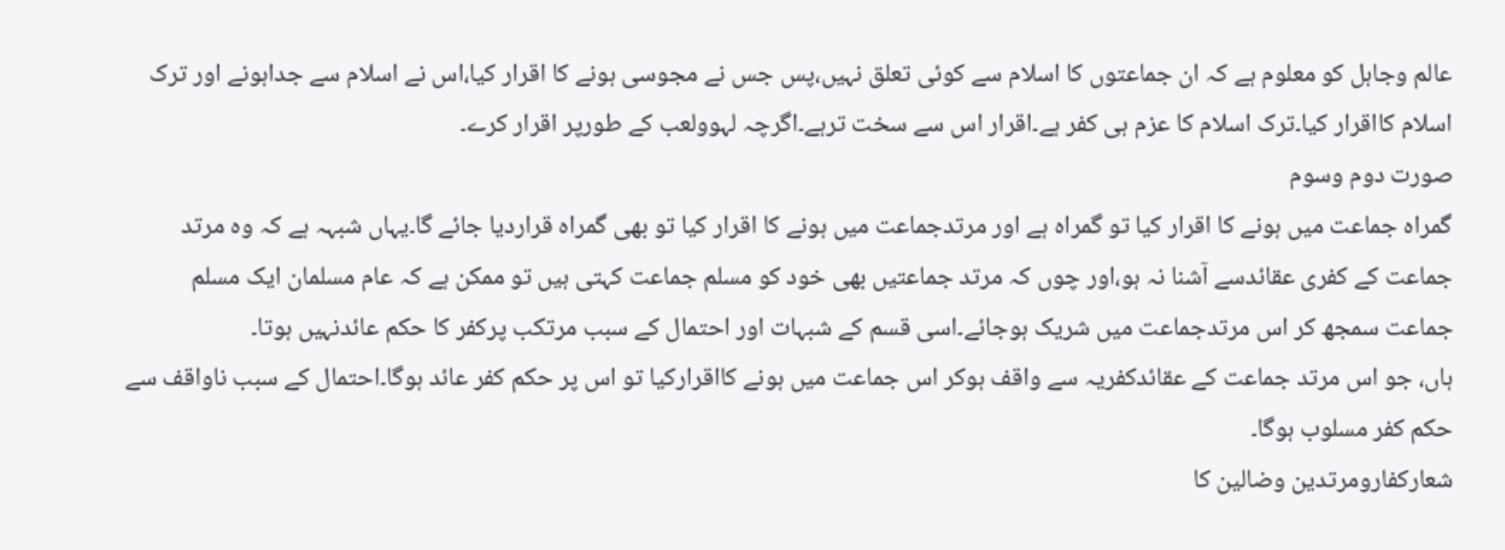عالم وجاہل کو معلوم ہے کہ ان جماعتوں کا اسلام سے کوئی تعلق نہیں،پس جس نے مجوسی ہونے کا اقرار کیا،اس نے اسلام سے جداہونے اور ترک اسلام کااقرار کیا۔ترک اسلام کا عزم ہی کفر ہے۔اقرار اس سے سخت ترہے۔اگرچہ لہوولعب کے طورپر اقرار کرے۔
صورت دوم وسوم
گمراہ جماعت میں ہونے کا اقرار کیا تو گمراہ ہے اور مرتدجماعت میں ہونے کا اقرار کیا تو بھی گمراہ قراردیا جائے گا۔یہاں شبہہ ہے کہ وہ مرتد جماعت کے کفری عقائدسے آشنا نہ ہو،اور چوں کہ مرتد جماعتیں بھی خود کو مسلم جماعت کہتی ہیں تو ممکن ہے کہ عام مسلمان ایک مسلم جماعت سمجھ کر اس مرتدجماعت میں شریک ہوجائے۔اسی قسم کے شبہات اور احتمال کے سبب مرتکب پرکفر کا حکم عائدنہیں ہوتا۔
ہاں، جو اس مرتد جماعت کے عقائدکفریہ سے واقف ہوکر اس جماعت میں ہونے کااقرارکیا تو اس پر حکم کفر عائد ہوگا۔احتمال کے سبب ناواقف سے حکم کفر مسلوب ہوگا۔
شعارکفارومرتدین وضالین کا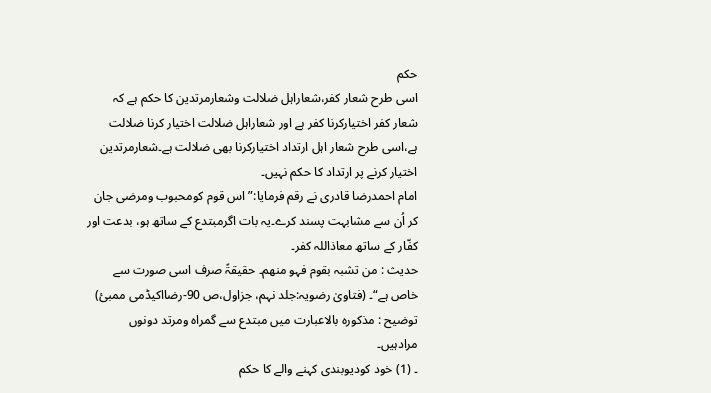حکم
اسی طرح شعار کفر،شعاراہل ضلالت وشعارمرتدین کا حکم ہے کہ شعار کفر اختیارکرنا کفر ہے اور شعاراہل ضلالت اختیار کرنا ضلالت ہے،اسی طرح شعار اہل ارتداد اختیارکرنا بھی ضلالت ہے۔شعارمرتدین اختیار کرنے پر ارتداد کا حکم نہیں۔
امام احمدرضا قادری نے رقم فرمایا:”اس قوم کومحبوب ومرضی جان کر اُن سے مشابہت پسند کرے۔یہ بات اگرمبتدع کے ساتھ ہو، بدعت اور کفّار کے ساتھ معاذاللہ کفر۔
حدیث : من تشبہ بقوم فہو منھم۔ حقیقۃً صرف اسی صورت سے خاص ہے“۔ (فتاویٰ رضویہ:جلد نہم، جزاول،ص 90-رضااکیڈمی ممبئ)
توضیح : مذکورہ بالاعبارت میں مبتدع سے گمراہ ومرتد دونوں مرادہیں۔
۔ (1) خود کودیوبندی کہنے والے کا حکم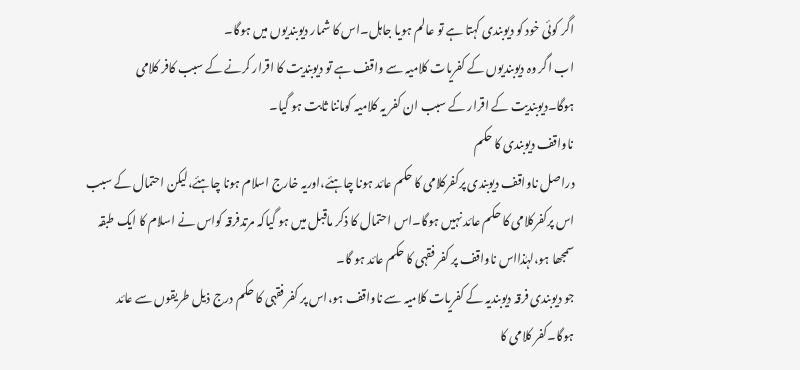اگر کوئی خود کو دیوبندی کہتا ہے تو عالم ہویا جاہل۔اس کا شمار دیوبندیوں میں ہوگا۔
اب اگر وہ دیوبندیوں کے کفریات کلامیہ سے واقف ہے تو دیوبندیت کا اقرار کرنے کے سبب کافر کلامی ہوگا۔دیوبندیت کے اقرار کے سبب ان کفر یہ کلامیہ کوماننا ثابت ہو گیا۔
ناواقف دیوبندی کا حکم
دراصل ناواقف دیوبندی پرکفرکلامی کا حکم عائد ہونا چاہئے،اوریہ خارج اسلام ہونا چاہئے،لیکن احتمال کے سبب اس پرکفرکلامی کا حکم عائد نہیں ہوگا۔اس احتمال کا ذکر ماقبل میں ہو گیاکہ مرتدفرقہ کواس نے اسلام کا ایک طبقہ سمجھا ہو،لہٰذااس ناواقف پر کفر فقہی کا حکم عائد ہو گا۔
جو دیوبندی فرقہ دیوبندیہ کے کفریات کلامیہ سے ناواقف ہو،اس پر کفر فقہی کا حکم درج ذیل طریقوں سے عائد ہوگا۔کفر کلامی کا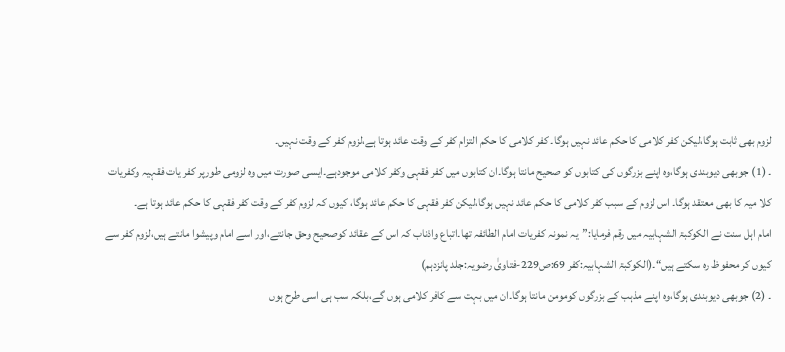لزوم بھی ثابت ہوگا،لیکن کفر کلامی کا حکم عائد نہیں ہوگا۔ کفر کلامی کا حکم التزام کفر کے وقت عائد ہوتا ہے،لزوم کفر کے وقت نہیں۔
۔ (1) جوبھی دیوبندی ہوگا،وہ اپنے بزرگوں کی کتابوں کو صحیح مانتا ہوگا۔ان کتابوں میں کفر فقہی وکفر کلامی موجودہے۔ایسی صورت میں وہ لزومی طورپر کفر یات فقہیہ وکفریات کلا میہ کا بھی معتقد ہوگا۔ اس لزوم کے سبب کفر کلامی کا حکم عائد نہیں ہوگا،لیکن کفر فقہی کا حکم عائد ہوگا، کیوں کہ لزوم کفر کے وقت کفر فقہی کا حکم عائد ہوتا ہے۔
امام اہل سنت نے الکوکبۃ الشہابیہ میں رقم فرمایا:”یہ نمونہ کفریات امام الطائفہ تھا۔اتباع واذناب کہ اس کے عقائد کوصحیح وحق جانتے،اور اسے امام وپیشوا مانتے ہیں،لزوم کفر سے کیوں کر محفوظ رہ سکتے ہیں“۔(الکوکبۃ الشہابیہ:کفر 69:ص229-فتاویٰ رضویہ:جلد پانزدہم)
۔ (2) جوبھی دیوبندی ہوگا،وہ اپنے مذہب کے بزرگوں کومومن مانتا ہوگا۔ان میں بہت سے کافر کلامی ہوں گے،بلکہ سب ہی اسی طرح ہوں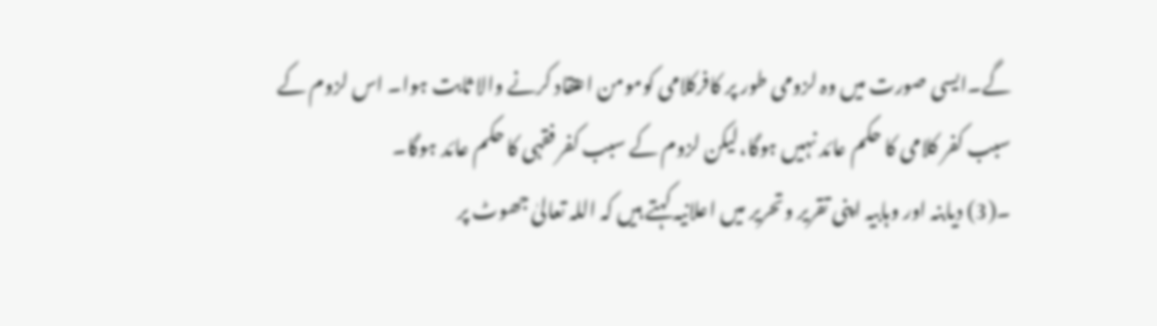گے۔ایسی صورت میں وہ لزومی طور پر کافرکلامی کومومن اعتقاد کرنے والا ثابت ہوا۔ اس لزوم کے سبب کفر کلامی کا حکم عائد نہیں ہوگا،لیکن لزوم کے سبب کفر فقہی کا حکم عائد ہوگا۔
۔(3) دیابنہ اور وہابیہ اپنی تقریر وتحریر میں اعلانیہ کہتے ہیں کہ اللہ تعالیٰ جھوٹ پر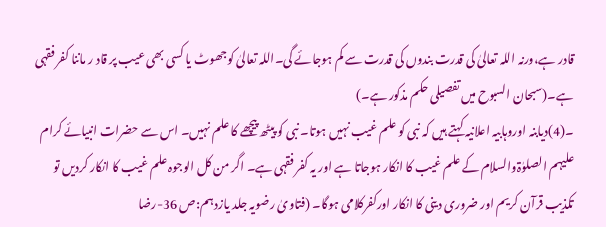قادر ہے،ورنہ اللہ تعالیٰ کی قدرت بندوں کی قدرت سے کم ہوجائے گی۔اللہ تعالیٰ کوجھوٹ یا کسی بھی عیب پر قاد ر ماننا کفر فقہی ہے۔(سبحان السبوح میں تفصیلی حکم مذکور ہے۔)
۔(4)دیابنہ اوروہابیہ اعلانیہ کہتے ہیں کہ نبی کو علم غیب نہیں ہوتا۔ نبی کو پیٹھ پیچھے کا علم نہیں۔ اس سے حضرات انبیائے کرام علیہم الصلوٰۃوالسلام کے علم غیب کا انکار ہوجاتا ہے اور یہ کفر فقہی ہے۔ اگر من کل الوجوہ علم غیب کا انکار کردیں تو تکذیب قرآن کریم اور ضروری دینی کا انکار اورکفرکلامی ہوگا۔ (فتاویٰ رضویہ جلد یازدہم:ص 36-رضا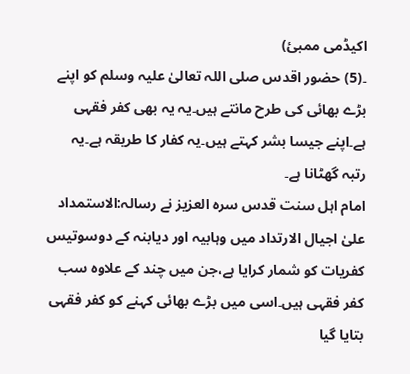اکیڈمی ممبئ)
۔(5) حضور اقدس صلی اللہ تعالیٰ علیہ وسلم کو اپنے بڑے بھائی کی طرح مانتے ہیں۔یہ یہ بھی کفر فقہی ہے۔اپنے جیسا بشر کہتے ہیں۔یہ کفار کا طریقہ ہے۔یہ رتبہ گھٹانا ہے۔
امام اہل سنت قدس سرہ العزیز نے رسالہ:الاستمداد علیٰ اجیال الارتداد میں وہابیہ اور دیابنہ کے دوسوتیس کفریات کو شمار کرایا ہے،جن میں چند کے علاوہ سب کفر فقہی ہیں۔اسی میں بڑے بھائی کہنے کو کفر فقہی بتایا گیا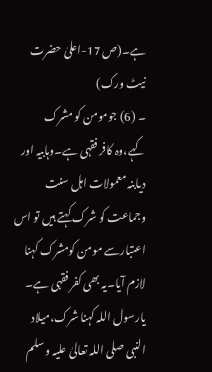ہے۔(ص 17-اعلیٰ حضرت نیٹ ورک)
۔ (6) جومومن کو مشرک کہے،وہ کافر فقہی ہے۔وہابیہ اور دیابنہ معمولات اہل سنت وجماعت کو شرک کہتے ہیں تو اس اعتبارسے مومن کومشرک کہنا لازم آیا۔یہ بھی کفر فقہی ہے۔
یارسول اللہ کہنا شرک،میلاد النبی صلی اللہ تعالیٰ علیہ وسلم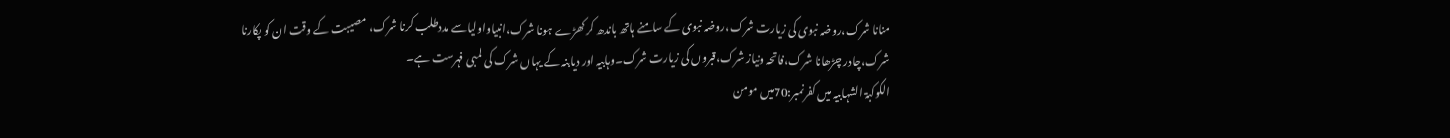منانا شرک،روضہ نبوی کی زیارت شرک،روضہ نبوی کے سامنے ہاتھ باندھ کر کھڑے ہونا شرک،انبیاواولیاسے مددطلب کرنا شرک، مصیبت کے وقت ان کو پکارنا شرک،چادر چڑھانا شرک،فاتحہ ونیاز شرک،قبروں کی زیارت شرک۔وہابیہ اور دیابنہ کے یہاں شرک کی لمبی فہرست ہے۔
الکوکبۃ الشہابیہ میں کفرنمبر:70میں مومن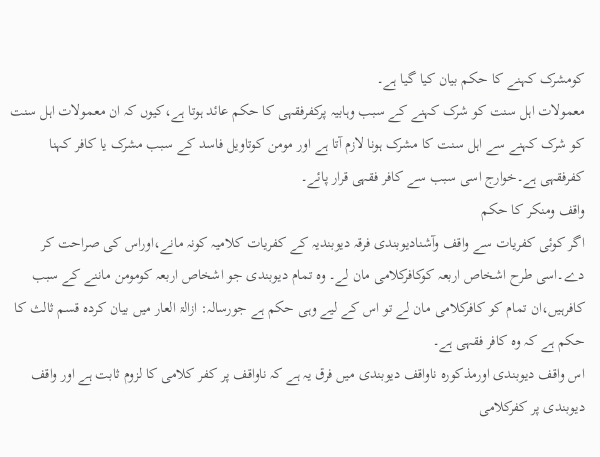کومشرک کہنے کا حکم بیان کیا گیا ہے۔
معمولات اہل سنت کو شرک کہنے کے سبب وہابیہ پرکفرفقہی کا حکم عائد ہوتا ہے،کیوں کہ ان معمولات اہل سنت کو شرک کہنے سے اہل سنت کا مشرک ہونا لازم آتا ہے اور مومن کوتاویل فاسد کے سبب مشرک یا کافر کہنا کفرفقہی ہے۔خوارج اسی سبب سے کافر فقہی قرار پائے۔
واقف ومنکر کا حکم
اگر کوئی کفریات سے واقف وآشنادیوبندی فرقہ دیوبندیہ کے کفریات کلامیہ کونہ مانے،اوراس کی صراحت کر دے۔اسی طرح اشخاص اربعہ کوکافرکلامی مان لے۔ وہ تمام دیوبندی جو اشخاص اربعہ کومومن ماننے کے سبب کافرہیں،ان تمام کو کافرکلامی مان لے تو اس کے لیے وہی حکم ہے جورسالہ: ازالۃ العار میں بیان کردہ قسم ثالث کا حکم ہے کہ وہ کافر فقہی ہے۔
اس واقف دیوبندی اورمذکورہ ناواقف دیوبندی میں فرق یہ ہے کہ ناواقف پر کفر کلامی کا لزوم ثابت ہے اور واقف دیوبندی پر کفرکلامی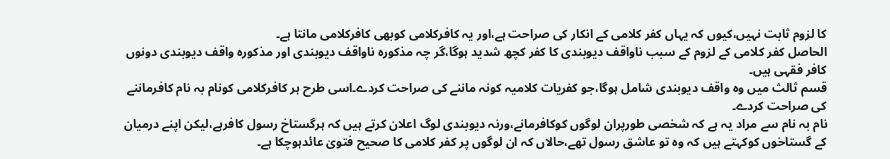کا لزوم ثابت نہیں،کیوں کہ یہاں کفر کلامی کے انکار کی صراحت ہے،اور یہ کافرکلامی کوبھی کافرکلامی مانتا ہے۔
الحاصل کفر کلامی کے لزوم کے سبب ناواقف دیوبندی کا کفر کچھ شدید ہوگا،گر چہ مذکورہ ناواقف دیوبندی اور مذکورہ واقف دیوبندی دونوں کافر فقہی ہیں۔
قسم ثالث میں وہ واقف دیوبندی شامل ہوگا،جو کفریات کلامیہ کونہ ماننے کی صراحت کردے۔اسی طرح ہر کافرکلامی کونام بہ نام کافرماننے کی صراحت کردے۔
نام بہ نام سے مراد یہ ہے کہ شخصی طورپران لوگوں کوکافرمانے،ورنہ دیوبندی لوگ اعلان کرتے ہیں کہ ہرگستاخ رسول کافرہے،لیکن اپنے درمیان کے گستاخوں کوکہتے ہیں کہ وہ تو عاشق رسول تھے،حالاں کہ ان لوگوں پر کفر کلامی کا صحیح فتویٰ عائدہوچکا ہے۔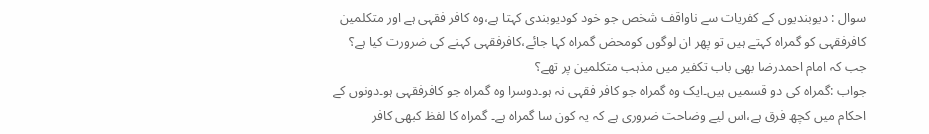سوال : دیوبندیوں کے کفریات سے ناواقف شخص جو خود کودیوبندی کہتا ہے،وہ کافر فقہی ہے اور متکلمین کافرفقہی کو گمراہ کہتے ہیں تو پھر ان لوگوں کومحض گمراہ کہا جائے،کافرفقہی کہنے کی ضرورت کیا ہے؟
جب کہ امام احمدرضا بھی باب تکفیر میں مذہب متکلمین پر تھے؟
جواب :گمراہ کی دو قسمیں ہیں۔ایک وہ گمراہ جو کافر فقہی نہ ہو۔دوسرا وہ گمراہ جو کافرفقہی ہو۔دونوں کے احکام میں کچھ فرق ہے،اس لیے وضاحت ضروری ہے کہ یہ کون سا گمراہ ہے۔ گمراہ کا لفظ کبھی کافر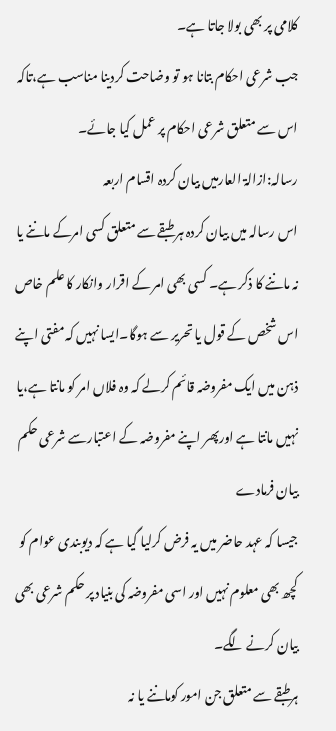کلامی پر بھی بولا جاتا ہے۔
جب شرعی احکام بتانا ہو تو وضاحت کردینا مناسب ہے،تاکہ اس سے متعلق شرعی احکام پر عمل کیا جائے۔
رسالہ:ازالۃ العارمیں بیان کردہ اقسام اربعہ
اس رسالہ میں بیان کردہ ہر طبقے سے متعلق کسی امرکے ماننے یا نہ ماننے کا ذکر ہے۔ کسی بھی امر کے اقرار وانکار کا علم خاص اس شخص کے قول یا تحریر سے ہوگا۔ایسا نہیں کہ مفتی اپنے ذہن میں ایک مفروضہ قائم کرلے کہ وہ فلاں امر کو مانتا ہے،یا نہیں مانتا ہے اورپھر اپنے مفروضہ کے اعتبارسے شرعی حکم بیان فرمادے
جیسا کہ عہد حاضر میں یہ فرض کرلیا گیا ہے کہ دیوبندی عوام کو کچھ بھی معلوم نہیں اور اسی مفروضہ کی بنیاد پر حکم شرعی بھی بیان کرنے لگے۔
ہرطبقے سے متعلق جن امور کوماننے یا نہ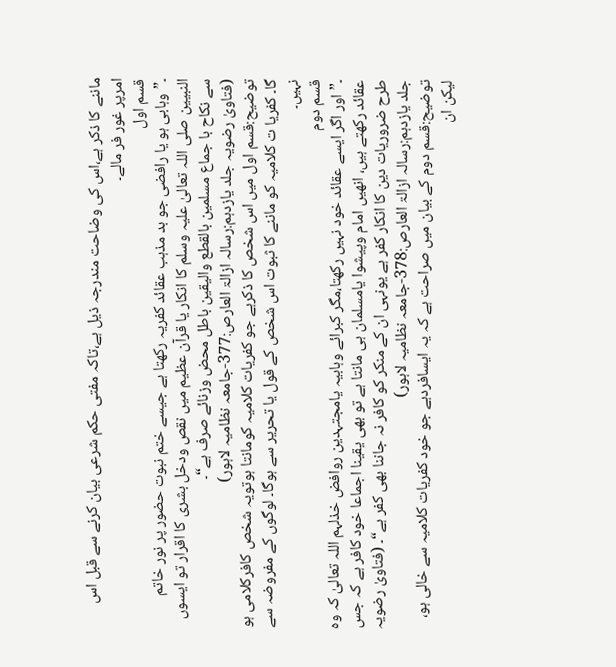ماننے کا ذکر ہے،اس کی وضاحت مندرجہ ذیل ہے،تاکہ مفتی حکم شرعی بیان کرنے سے قبل اس امرپر غور فر مالے۔
قسم اول
۔”وہابی ہو یا رافضی جو بد مذہب عقائد کفریہ رکھتا ہے جیسے ختم نبوت حضور پر نور خاتم النبیین صلی اللہ تعالیٰ علیہ وسلم کا انکار یا قرآن عظیم میں نقص ودخل بشری کا اقرار تو ایسوں سے نکاح با جماع مسلمین بالقطع والیقین باطل محض وزنائے صرف ہے“۔
(فتاویٰ رضویہ جلد یازدہم:رسالہ ازالۃ العارص:377-جامعہ نظامیہ لاہور)
توضیح:قسم اول میں اس شخص کا ذکرہے جو کفریات کلامیہ کومانتا ہوتویہ شخص کافرکلامی ہو گا۔ کفریا ت کلامیہ کو ماننے کا ثبوت اس شخص کے قول یا تحریر سے ہوگا۔ لوگوں کے مفروضہ سے نہیں۔
قسم دوم
۔”اور اگر ایسے عقائد خود نہیں رکھتا،مگر کبرائے وہابیہ یامجتہدین روافض خذلہم اللہ تعالیٰ کہ وہ عقائد رکھتے ہیں، انھیں امام وپیشوا یامسلمان ہی مانتا ہے تو بھی یقینا اجماعا خود کافر ہے کہ جس طرح ضروریات دین کا انکار کفر ہے یونہی ان کے منکر کو کافر نہ جاننا بھی کفر ہے“۔ (فتاویٰ رضویہ جلد یازدہم:رسالہ ازالۃ العارص:378-جامعہ نظامیہ لاہور)
توضیح:قسم دوم کے بیان میں صراحت ہے کہ یہ ایسافردہے جو خود کفریات کلامیہ سے خالی ہو، لیکن ان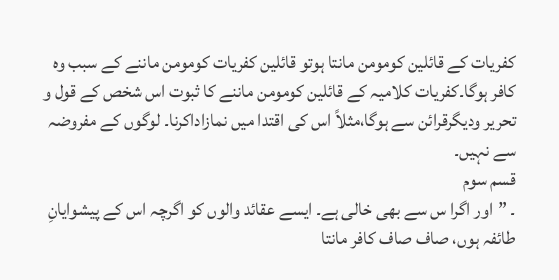کفریات کے قائلین کومومن مانتا ہوتو قائلین کفریات کومومن ماننے کے سبب وہ کافر ہوگا۔کفریات کلامیہ کے قائلین کومومن ماننے کا ثبوت اس شخص کے قول و تحریر ودیگرقرائن سے ہوگا،مثلاً اس کی اقتدا میں نمازاداکرنا۔ لوگوں کے مفروضہ سے نہیں۔
قسم سوم
۔ ”اور اگرا س سے بھی خالی ہے۔ ایسے عقائد والوں کو اگرچہ اس کے پیشوایانِ طائفہ ہوں، صاف صاف کافر مانتا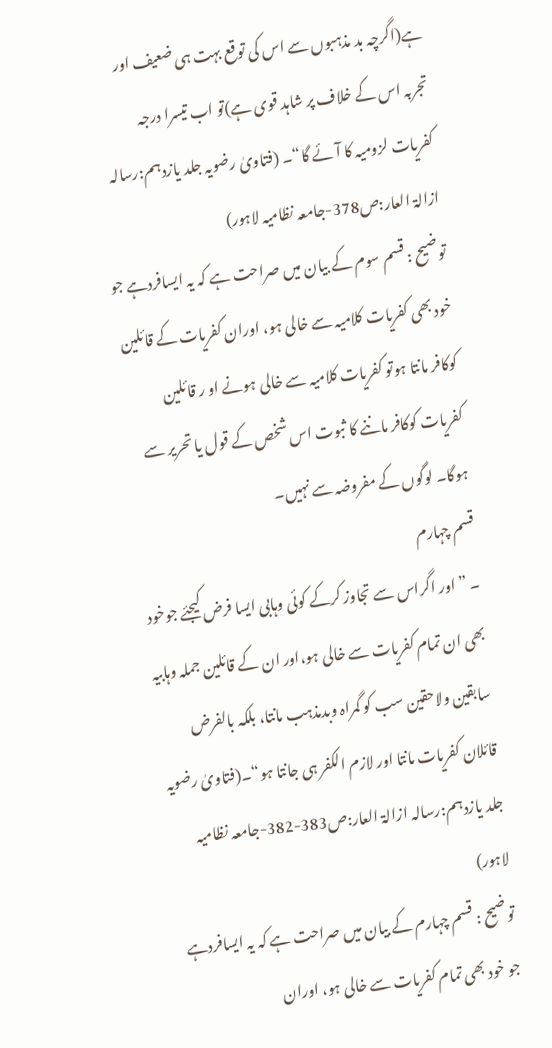ہے(اگرچہ بد مذہبوں سے اس کی توقع بہت ہی ضعیف اور تجربہ اس کے خلاف پر شاہد قوی ہے)تو اب تیسرا درجہ کفریات لزومیہ کا آئے گا“۔ (فتاویٰ رضویہ جلد یازدہم:رسالہ ازالۃ العار:ص378-جامعہ نظامیہ لاہور)
توضیح : قسم سوم کے بیان میں صراحت ہے کہ یہ ایسافردہے جو خود بھی کفریات کلامیہ سے خالی ہو، اوران کفریات کے قائلین کوکافر مانتا ہوتو کفریات کلامیہ سے خالی ہونے او ر قائلین کفریات کوکافر ماننے کا ثبوت اس شخص کے قول یا تحریر سے ہوگا۔ لوگوں کے مفروضہ سے نہیں۔
قسم چہارم
۔ ”اور اگراس سے تجاوز کرکے کوئی وہابی ایسا فرض کیجئے جوخود بھی ان تمام کفریات سے خالی ہو،اور ان کے قائلین جملہ وہابیہ سابقین ولاحقین سب کو گمراہ وبدمذہب مانتا، بلکہ بالفرض قائلان کفریات مانتا اور لازم الکفر ہی جانتا ہو“۔(فتاویٰ رضویہ جلد یازدہم:رسالہ ازالۃ العار:ص383-382-جامعہ نظامیہ لاہور)
توضیح : قسم چہارم کے بیان میں صراحت ہے کہ یہ ایسافردہے جو خود بھی تمام کفریات سے خالی ہو، اوران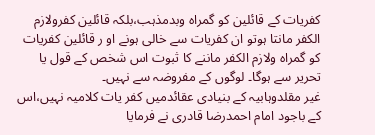کفریات کے قائلین کو گمراہ وبدمذہب،بلکہ قائلین کفرولازم الکفر مانتا ہوتو ان کفریات سے خالی ہونے او ر قائلین کفریات کو گمراہ ولازم الکفر ماننے کا ثبوت اس شخص کے قول یا تحریر سے ہوگا۔ لوگوں کے مفروضہ سے نہیں۔
غیر مقلدوہابیہ کے بنیادی عقائدمیں کفر یات کلامیہ نہیں،اس کے باجود امام احمدرضا قادری نے فرمایا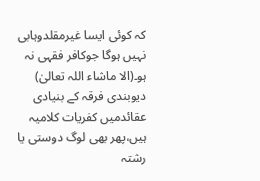کہ کوئی ایسا غیرمقلدوہابی نہیں ہوگا جوکافر فقہی نہ ہو۔(الا ماشاء اللہ تعالیٰ)
دیوبندی فرقہ کے بنیادی عقائدمیں کفریات کلامیہ ہیں،پھر بھی لوگ دوستی یا رشتہ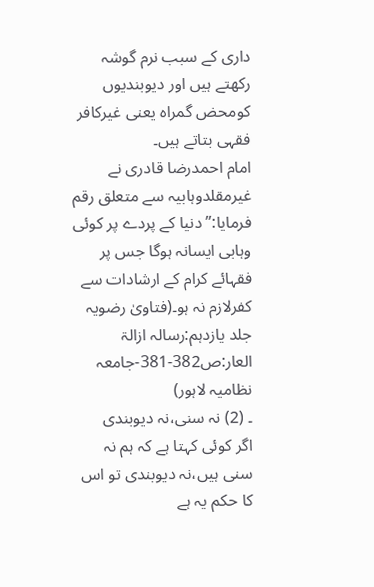داری کے سبب نرم گوشہ رکھتے ہیں اور دیوبندیوں کومحض گمراہ یعنی غیرکافر فقہی بتاتے ہیں۔
امام احمدرضا قادری نے غیرمقلدوہابیہ سے متعلق رقم فرمایا:”دنیا کے پردے پر کوئی وہابی ایسانہ ہوگا جس پر فقہائے کرام کے ارشادات سے کفرلازم نہ ہو۔(فتاویٰ رضویہ جلد یازدہم:رسالہ ازالۃ العار:ص382-381-جامعہ نظامیہ لاہور)
۔ (2) نہ سنی،نہ دیوبندی
اگر کوئی کہتا ہے کہ ہم نہ سنی ہیں،نہ دیوبندی تو اس کا حکم یہ ہے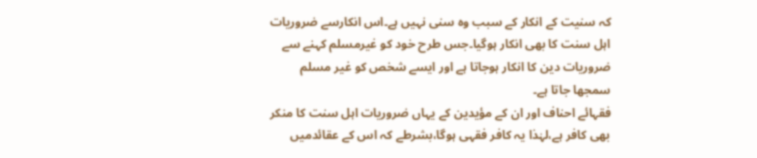کہ سنیت کے انکار کے سبب وہ سنی نہیں ہے۔اس انکارسے ضروریات اہل سنت کا بھی انکار ہوگیا۔جس طرح خود کو غیرمسلم کہنے سے ضروریات دین کا انکار ہوجاتا ہے اور ایسے شخص کو غیر مسلم سمجھا جاتا ہے۔
فقہائے احناف اور ان کے مؤیدین کے یہاں ضروریات اہل سنت کا منکر بھی کافر ہے،لہٰذا یہ کافر فقہی ہوگا،بشرطے کہ اس کے عقائدمیں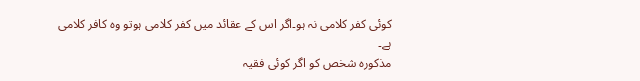کوئی کفر کلامی نہ ہو۔اگر اس کے عقائد میں کفر کلامی ہوتو وہ کافر کلامی ہے۔
مذکورہ شخص کو اگر کوئی فقیہ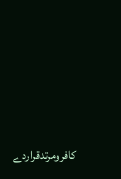کافرومرتدقراردے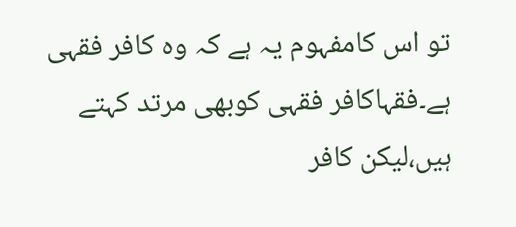تو اس کامفہوم یہ ہے کہ وہ کافر فقہی ہے۔فقہاکافر فقہی کوبھی مرتد کہتے ہیں،لیکن کافر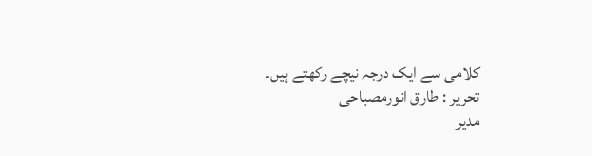کلامی سے ایک درجہ نیچے رکھتے ہیں۔
تحریر : طارق انورمصباحی
مدیر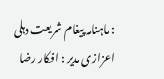: ماہنامہ پیغام شریعت دہلی
اعزازی مدیر : افکار رضا